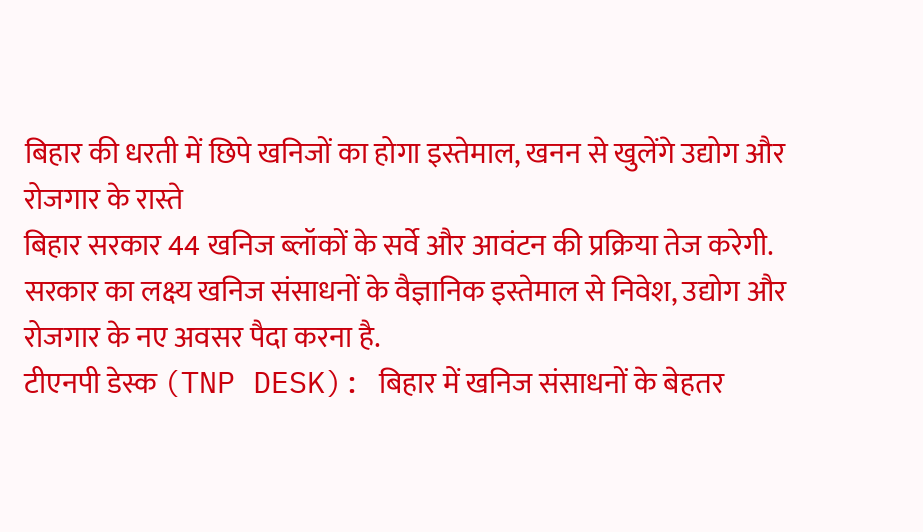बिहार की धरती में छिपे खनिजों का होगा इस्तेमाल, खनन से खुलेंगे उद्योग और रोजगार के रास्ते
बिहार सरकार 44 खनिज ब्लॉकों के सर्वे और आवंटन की प्रक्रिया तेज करेगी. सरकार का लक्ष्य खनिज संसाधनों के वैज्ञानिक इस्तेमाल से निवेश, उद्योग और रोजगार के नए अवसर पैदा करना है.
टीएनपी डेस्क (TNP DESK): बिहार में खनिज संसाधनों के बेहतर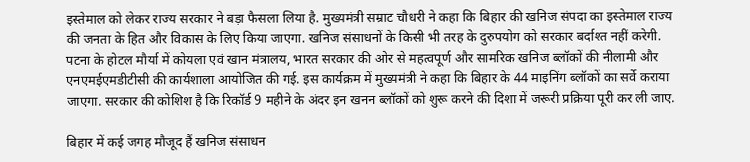इस्तेमाल को लेकर राज्य सरकार ने बड़ा फैसला लिया है. मुख्यमंत्री सम्राट चौधरी ने कहा कि बिहार की खनिज संपदा का इस्तेमाल राज्य की जनता के हित और विकास के लिए किया जाएगा. खनिज संसाधनों के किसी भी तरह के दुरुपयोग को सरकार बर्दाश्त नहीं करेगी. पटना के होटल मौर्या में कोयला एवं खान मंत्रालय, भारत सरकार की ओर से महत्वपूर्ण और सामरिक खनिज ब्लॉकों की नीलामी और एनएमईएमडीटीसी की कार्यशाला आयोजित की गई. इस कार्यक्रम में मुख्यमंत्री ने कहा कि बिहार के 44 माइनिंग ब्लॉकों का सर्वे कराया जाएगा. सरकार की कोशिश है कि रिकॉर्ड 9 महीने के अंदर इन खनन ब्लॉकों को शुरू करने की दिशा में जरूरी प्रक्रिया पूरी कर ली जाए.

बिहार में कई जगह मौजूद हैं खनिज संसाधन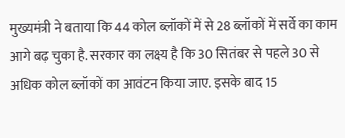मुख्यमंत्री ने बताया कि 44 कोल ब्लॉकों में से 28 ब्लॉकों में सर्वे का काम आगे बढ़ चुका है. सरकार का लक्ष्य है कि 30 सितंबर से पहले 30 से अधिक कोल ब्लॉकों का आवंटन किया जाए. इसके बाद 15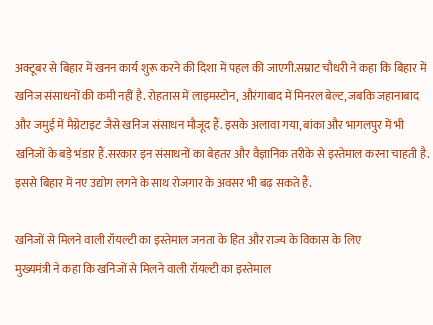अक्टूबर से बिहार में खनन कार्य शुरू करने की दिशा में पहल की जाएगी.सम्राट चौधरी ने कहा कि बिहार में खनिज संसाधनों की कमी नहीं है. रोहतास में लाइमस्टोन, औरंगाबाद में मिनरल बेल्ट, जबकि जहानाबाद और जमुई में मैग्नेटाइट जैसे खनिज संसाधन मौजूद हैं. इसके अलावा गया, बांका और भागलपुर में भी खनिजों के बड़े भंडार हैं.सरकार इन संसाधनों का बेहतर और वैज्ञानिक तरीके से इस्तेमाल करना चाहती है. इससे बिहार में नए उद्योग लगने के साथ रोजगार के अवसर भी बढ़ सकते हैं.

खनिजों से मिलने वाली रॉयल्टी का इस्तेमाल जनता के हित और राज्य के विकास के लिए
मुख्यमंत्री ने कहा कि खनिजों से मिलने वाली रॉयल्टी का इस्तेमाल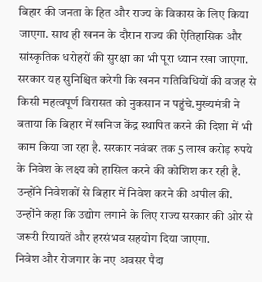बिहार की जनता के हित और राज्य के विकास के लिए किया जाएगा. साथ ही खनन के दौरान राज्य की ऐतिहासिक और सांस्कृतिक धरोहरों की सुरक्षा का भी पूरा ध्यान रखा जाएगा. सरकार यह सुनिश्चित करेगी कि खनन गतिविधियों की वजह से किसी महत्वपूर्ण विरासत को नुकसान न पहुंचे.मुख्यमंत्री ने बताया कि बिहार में खनिज केंद्र स्थापित करने की दिशा में भी काम किया जा रहा है. सरकार नवंबर तक 5 लाख करोड़ रुपये के निवेश के लक्ष्य को हासिल करने की कोशिश कर रही है. उन्होंने निवेशकों से बिहार में निवेश करने की अपील की. उन्होंने कहा कि उद्योग लगाने के लिए राज्य सरकार की ओर से जरूरी रियायतें और हरसंभव सहयोग दिया जाएगा.
निवेश और रोजगार के नए अवसर पैदा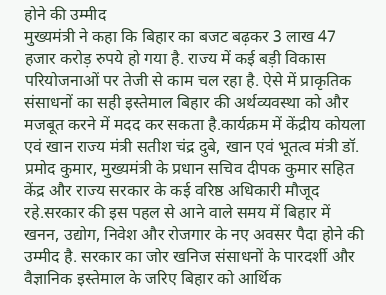होने की उम्मीद
मुख्यमंत्री ने कहा कि बिहार का बजट बढ़कर 3 लाख 47 हजार करोड़ रुपये हो गया है. राज्य में कई बड़ी विकास परियोजनाओं पर तेजी से काम चल रहा है. ऐसे में प्राकृतिक संसाधनों का सही इस्तेमाल बिहार की अर्थव्यवस्था को और मजबूत करने में मदद कर सकता है.कार्यक्रम में केंद्रीय कोयला एवं खान राज्य मंत्री सतीश चंद्र दुबे, खान एवं भूतत्व मंत्री डॉ. प्रमोद कुमार, मुख्यमंत्री के प्रधान सचिव दीपक कुमार सहित केंद्र और राज्य सरकार के कई वरिष्ठ अधिकारी मौजूद रहे.सरकार की इस पहल से आने वाले समय में बिहार में खनन, उद्योग, निवेश और रोजगार के नए अवसर पैदा होने की उम्मीद है. सरकार का जोर खनिज संसाधनों के पारदर्शी और वैज्ञानिक इस्तेमाल के जरिए बिहार को आर्थिक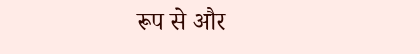रूप से और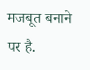मजबूत बनाने पर है.